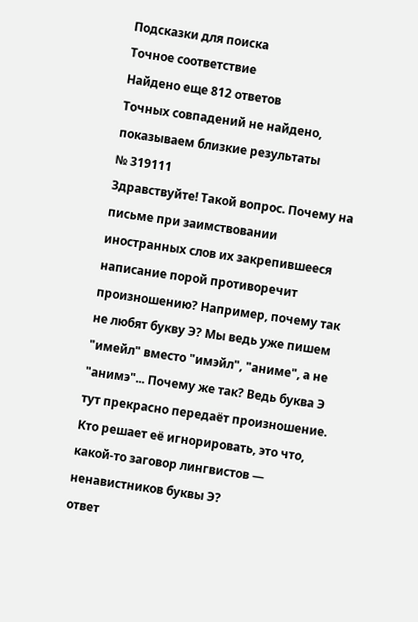Подсказки для поиска
Точное соответствие
Найдено еще 812 ответов
Точных совпадений не найдено, показываем близкие результаты
№ 319111
Здравствуйте! Такой вопрос. Почему на письме при заимствовании иностранных слов их закрепившееся написание порой противоречит произношению? Например, почему так не любят букву Э? Мы ведь уже пишем "имейл" вместо "имэйл", "аниме", а не "анимэ"... Почему же так? Ведь буква Э тут прекрасно передаёт произношение. Кто решает её игнорировать, это что, какой-то заговор лингвистов — ненавистников буквы Э?
ответ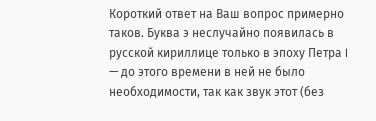Короткий ответ на Ваш вопрос примерно таков. Буква э неслучайно появилась в русской кириллице только в эпоху Петра I — до этого времени в ней не было необходимости, так как звук этот (без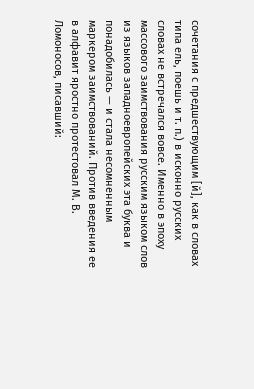сочетания с предшествующим [й], как в словах типа ель, поешь и т. п.) в исконно русских словах не встречался вовсе. Именно в эпоху массового заимствования русским языком слов из языков западноевропейских эта буква и понадобилась — и стала несомненным маркером заимствований. Против введения ее в алфавит яростно протестовал М. В. Ломоносов, писавший: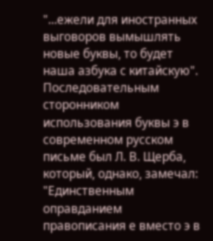"...ежели для иностранных выговоров вымышлять новые буквы, то будет наша азбука с китайскую". Последовательным сторонником использования буквы э в современном русском письме был Л. В. Щерба, который, однако, замечал: "Единственным оправданием правописания е вместо э в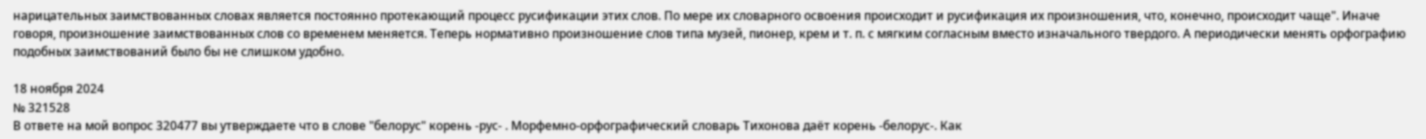нарицательных заимствованных словах является постоянно протекающий процесс русификации этих слов. По мере их словарного освоения происходит и русификация их произношения, что, конечно, происходит чаще". Иначе говоря, произношение заимствованных слов со временем меняется. Теперь нормативно произношение слов типа музей, пионер, крем и т. п. с мягким согласным вместо изначального твердого. А периодически менять орфографию подобных заимствований было бы не слишком удобно.

18 ноября 2024
№ 321528
В ответе на мой вопрос 320477 вы утверждаете что в слове "белорус" корень -рус- . Морфемно-орфографический словарь Тихонова даёт корень -белорус-. Как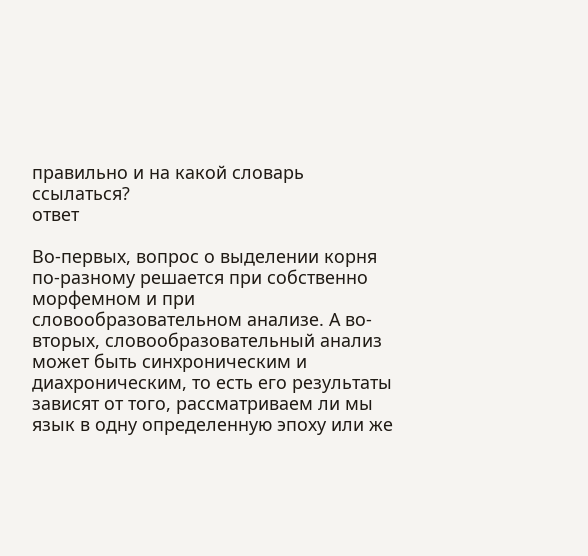правильно и на какой словарь ссылаться?
ответ

Во-первых, вопрос о выделении корня по-разному решается при собственно морфемном и при словообразовательном анализе. А во-вторых, словообразовательный анализ может быть синхроническим и диахроническим, то есть его результаты зависят от того, рассматриваем ли мы язык в одну определенную эпоху или же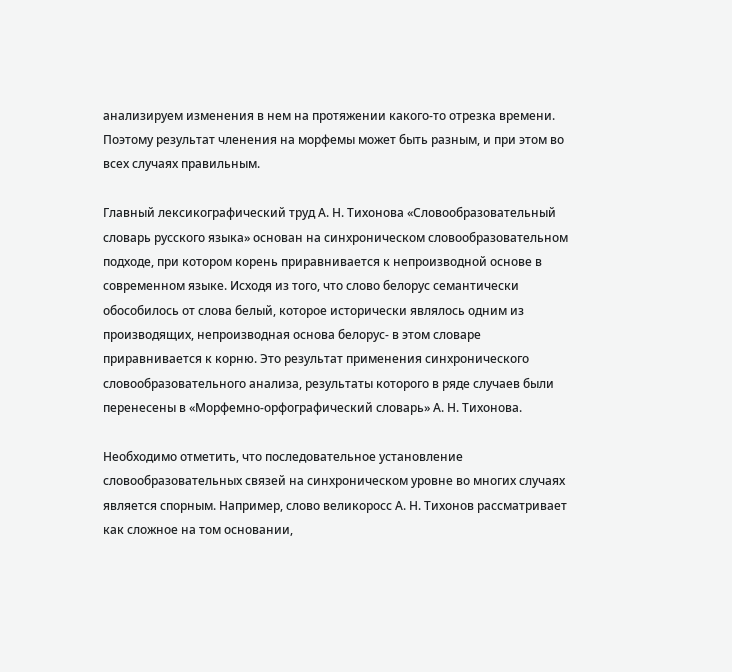анализируем изменения в нем на протяжении какого-то отрезка времени. Поэтому результат членения на морфемы может быть разным, и при этом во всех случаях правильным.

Главный лексикографический труд А. Н. Тихонова «Словообразовательный словарь русского языка» основан на синхроническом словообразовательном подходе, при котором корень приравнивается к непроизводной основе в современном языке. Исходя из того, что слово белорус семантически обособилось от слова белый, которое исторически являлось одним из производящих, непроизводная основа белорус- в этом словаре приравнивается к корню. Это результат применения синхронического словообразовательного анализа, результаты которого в ряде случаев были перенесены в «Морфемно-орфографический словарь» А. Н. Тихонова.

Необходимо отметить, что последовательное установление словообразовательных связей на синхроническом уровне во многих случаях является спорным. Например, слово великоросс А. Н. Тихонов рассматривает как сложное на том основании,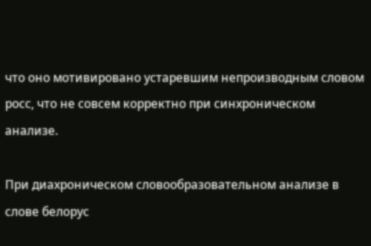что оно мотивировано устаревшим непроизводным словом росс, что не совсем корректно при синхроническом анализе.

При диахроническом словообразовательном анализе в слове белорус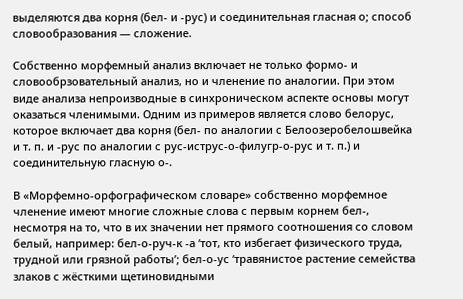выделяются два корня (бел- и -рус) и соединительная гласная о; способ словообразования ― сложение.

Собственно морфемный анализ включает не только формо- и словообрзовательный анализ, но и членение по аналогии. При этом виде анализа непроизводные в синхроническом аспекте основы могут оказаться членимыми. Одним из примеров является слово белорус, которое включает два корня (бел- по аналогии с Белоозеробелошвейка и т. п. и -рус по аналогии с рус-иструс-о-филугр-о-рус и т. п.) и соединительную гласную о-.

В «Морфемно-орфографическом словаре» собственно морфемное членение имеют многие сложные слова с первым корнем бел-, несмотря на то, что в их значении нет прямого соотношения со словом белый, например: бел-о-руч-к -а ‘тот, кто избегает физического труда, трудной или грязной работы’; бел-о-ус ‘травянистое растение семейства злаков с жёсткими щетиновидными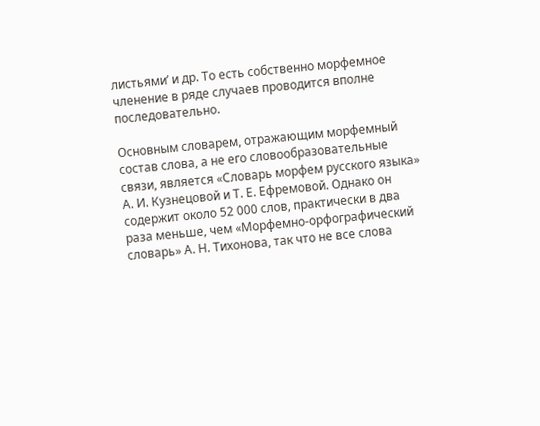листьями’ и др. То есть собственно морфемное членение в ряде случаев проводится вполне последовательно.

Основным словарем, отражающим морфемный состав слова, а не его словообразовательные связи, является «Словарь морфем русского языка» А. И. Кузнецовой и Т. Е. Ефремовой. Однако он содержит около 52 000 слов, практически в два раза меньше, чем «Морфемно-орфографический словарь» А. Н. Тихонова, так что не все слова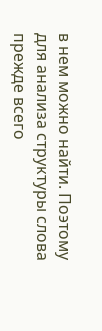в нем можно найти. Поэтому для анализа структуры слова прежде всего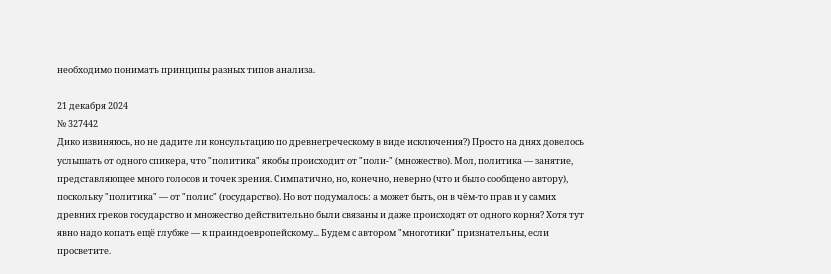необходимо понимать принципы разных типов анализа.

21 декабря 2024
№ 327442
Дико извиняюсь, но не дадите ли консультацию по древнегреческому в виде исключения?) Просто на днях довелось услышать от одного спикера, что "политика" якобы происходит от "поли-" (множество). Мол, политика — занятие, представляющее много голосов и точек зрения. Симпатично, но, конечно, неверно (что и было сообщено автору), поскольку "политика" — от "полис" (государство). Но вот подумалось: а может быть, он в чём-то прав и у самих древних греков государство и множество действительно были связаны и даже происходят от одного корня? Хотя тут явно надо копать ещё глубже — к праиндоевропейскому... Будем с автором "многотики" признательны, если просветите.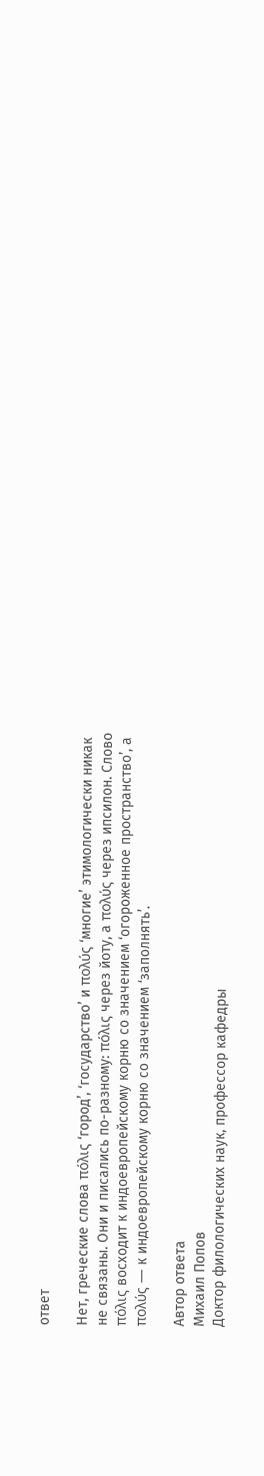ответ

Нет, греческие слова πόλις ‘город’, ‘государство’ и πολύς ‘многие’ этимологически никак не связаны. Они и писались по-разному: πόλις через йоту, а πολύς через ипсилон. Слово πόλις восходит к индоевропейскому корню со значением ‘огороженное пространство’, а πολύς — к индоевропейскому корню со значением ‘заполнять’.

Автор ответа
Михаил Попов
Доктор филологических наук, профессор кафедры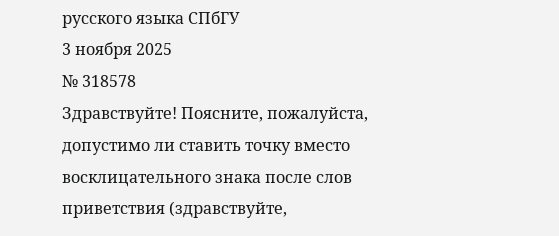русского языка СПбГУ
3 ноября 2025
№ 318578
Здравствуйте! Поясните, пожалуйста, допустимо ли ставить точку вместо восклицательного знака после слов приветствия (здравствуйте,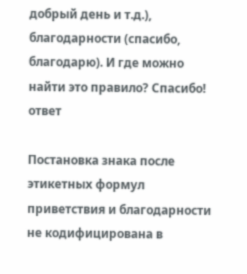добрый день и т.д.), благодарности (спасибо, благодарю). И где можно найти это правило? Спасибо!
ответ

Постановка знака после этикетных формул приветствия и благодарности не кодифицирована в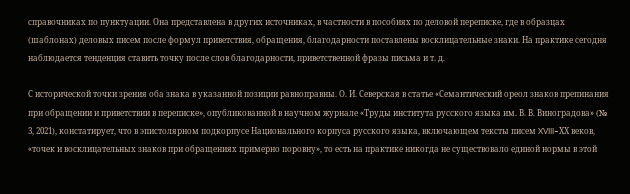справочниках по пунктуации. Она представлена в других источниках, в частности в пособиях по деловой переписке, где в образцах (шаблонах) деловых писем после формул приветствия, обращения, благодарности поставлены восклицательные знаки. На практике сегодня наблюдается тенденция ставить точку после слов благодарности, приветственной фразы письма и т. д.

С исторической точки зрения оба знака в указанной позиции равноправны. О. И. Северская в статье «Семантический ореол знаков препинания при обращении и приветствии в переписке», опубликованной в научном журнале «Труды института русского языка им. В. В. Виноградова» (№ 3, 2021), констатирует, что в эпистолярном подкорпусе Национального корпуса русского языка, включающем тексты писем XVIII–ХХ веков, «точек и восклицательных знаков при обращениях примерно поровну», то есть на практике никогда не существовало единой нормы в этой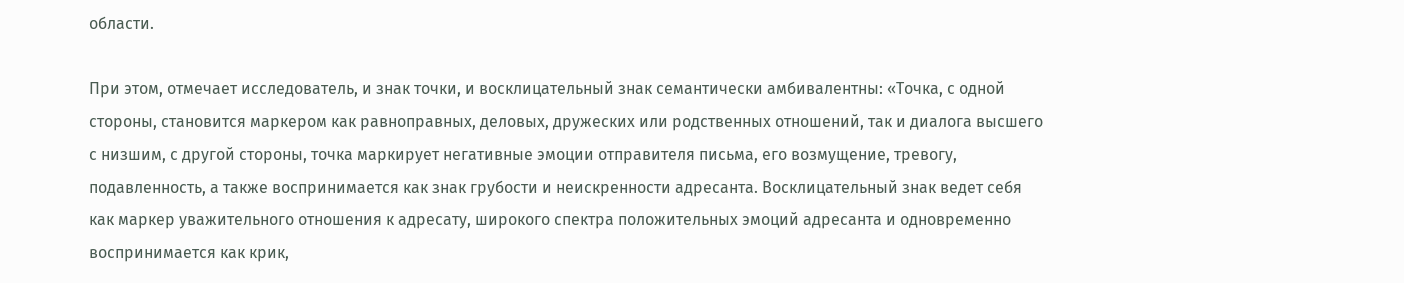области.

При этом, отмечает исследователь, и знак точки, и восклицательный знак семантически амбивалентны: «Точка, с одной стороны, становится маркером как равноправных, деловых, дружеских или родственных отношений, так и диалога высшего с низшим, с другой стороны, точка маркирует негативные эмоции отправителя письма, его возмущение, тревогу, подавленность, а также воспринимается как знак грубости и неискренности адресанта. Восклицательный знак ведет себя как маркер уважительного отношения к адресату, широкого спектра положительных эмоций адресанта и одновременно воспринимается как крик,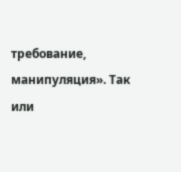требование, манипуляция». Так или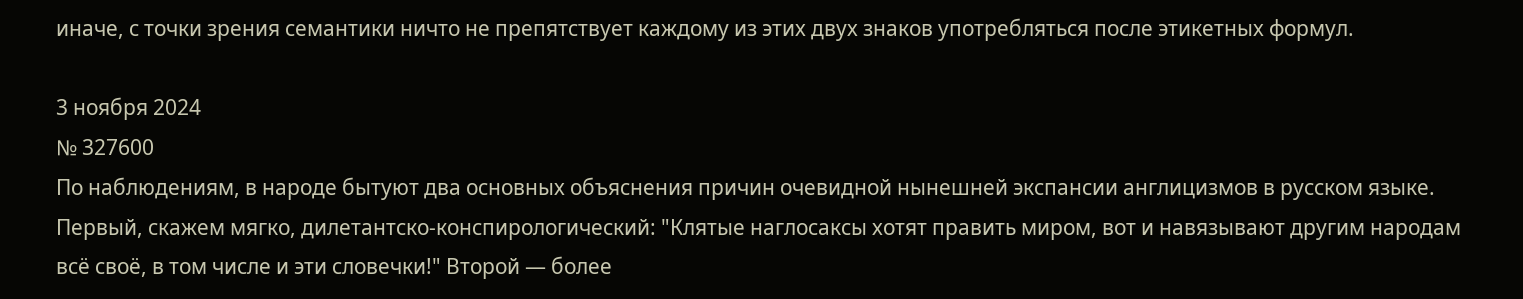иначе, с точки зрения семантики ничто не препятствует каждому из этих двух знаков употребляться после этикетных формул.

3 ноября 2024
№ 327600
По наблюдениям, в народе бытуют два основных объяснения причин очевидной нынешней экспансии англицизмов в русском языке. Первый, скажем мягко, дилетантско-конспирологический: "Клятые наглосаксы хотят править миром, вот и навязывают другим народам всё своё, в том числе и эти словечки!" Второй — более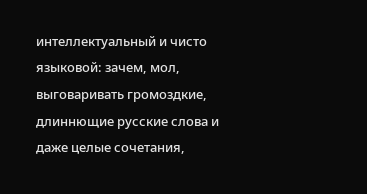интеллектуальный и чисто языковой: зачем, мол, выговаривать громоздкие, длиннющие русские слова и даже целые сочетания,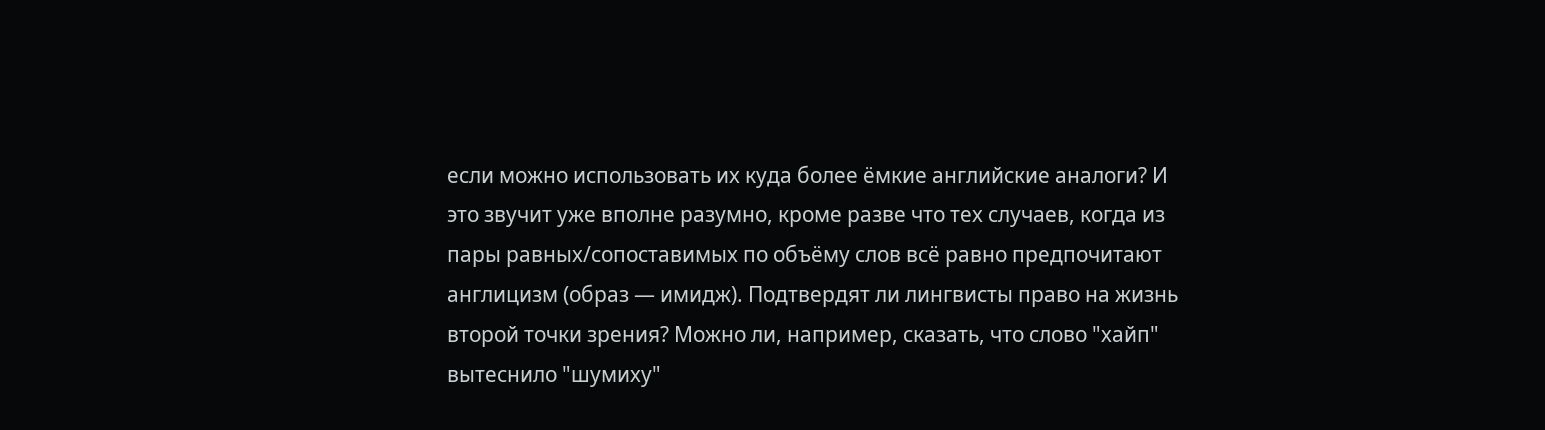если можно использовать их куда более ёмкие английские аналоги? И это звучит уже вполне разумно, кроме разве что тех случаев, когда из пары равных/сопоставимых по объёму слов всё равно предпочитают англицизм (образ — имидж). Подтвердят ли лингвисты право на жизнь второй точки зрения? Можно ли, например, сказать, что слово "хайп" вытеснило "шумиху"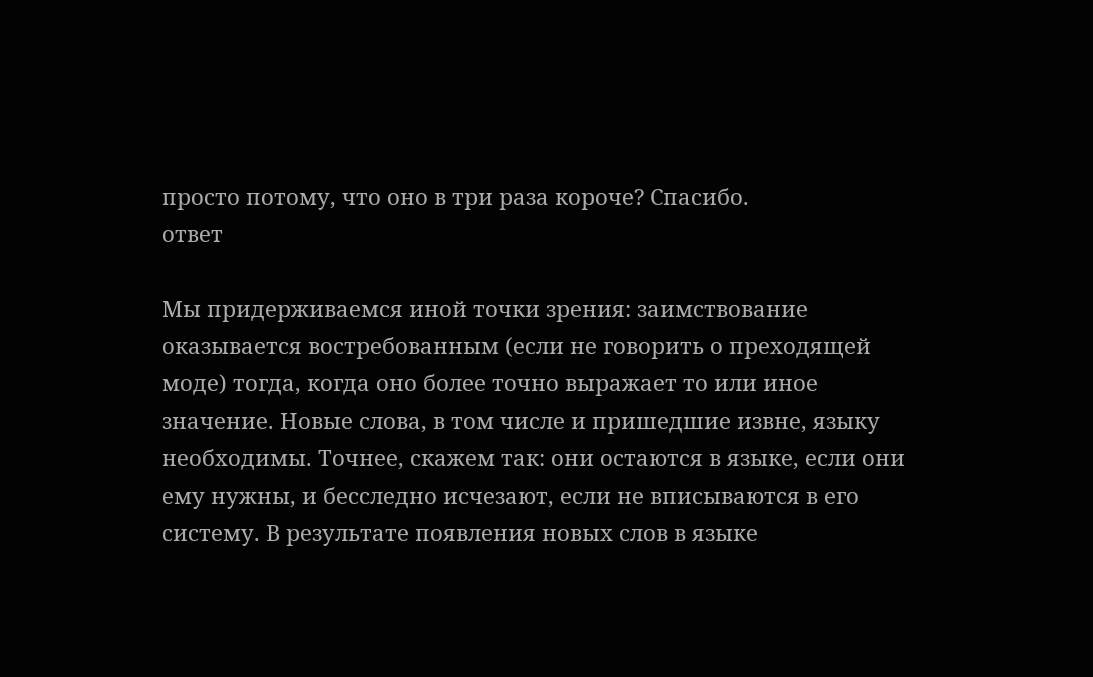просто потому, что оно в три раза короче? Спасибо.
ответ

Мы придерживаемся иной точки зрения: заимствование оказывается востребованным (если не говорить о преходящей моде) тогда, когда оно более точно выражает то или иное значение. Новые слова, в том числе и пришедшие извне, языку необходимы. Точнее, скажем так: они остаются в языке, если они ему нужны, и бесследно исчезают, если не вписываются в его систему. В результате появления новых слов в языке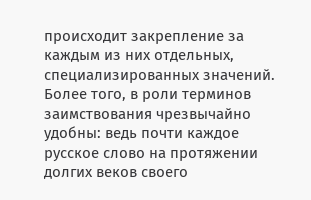происходит закрепление за каждым из них отдельных, специализированных значений. Более того, в роли терминов заимствования чрезвычайно удобны: ведь почти каждое русское слово на протяжении долгих веков своего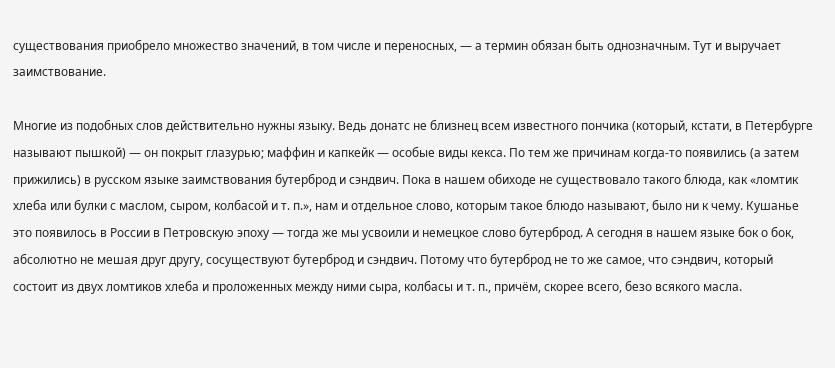существования приобрело множество значений, в том числе и переносных, — а термин обязан быть однозначным. Тут и выручает заимствование.

Многие из подобных слов действительно нужны языку. Ведь донатс не близнец всем известного пончика (который, кстати, в Петербурге называют пышкой) — он покрыт глазурью; маффин и капкейк — особые виды кекса. По тем же причинам когда-то появились (а затем прижились) в русском языке заимствования бутерброд и сэндвич. Пока в нашем обиходе не существовало такого блюда, как «ломтик хлеба или булки с маслом, сыром, колбасой и т. п.», нам и отдельное слово, которым такое блюдо называют, было ни к чему. Кушанье это появилось в России в Петровскую эпоху — тогда же мы усвоили и немецкое слово бутерброд. А сегодня в нашем языке бок о бок, абсолютно не мешая друг другу, сосуществуют бутерброд и сэндвич. Потому что бутерброд не то же самое, что сэндвич, который состоит из двух ломтиков хлеба и проложенных между ними сыра, колбасы и т. п., причём, скорее всего, безо всякого масла.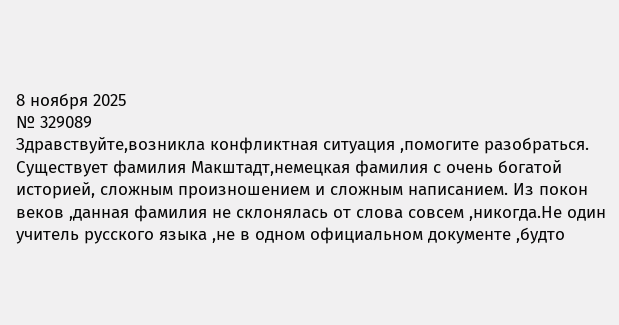8 ноября 2025
№ 329089
Здравствуйте,возникла конфликтная ситуация ,помогите разобраться. Существует фамилия Макштадт,немецкая фамилия с очень богатой историей, сложным произношением и сложным написанием. Из покон веков ,данная фамилия не склонялась от слова совсем ,никогда.Не один учитель русского языка ,не в одном официальном документе ,будто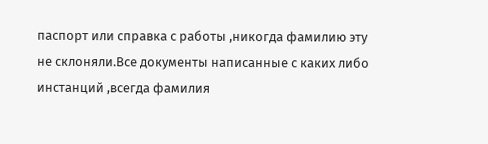паспорт или справка с работы ,никогда фамилию эту не склоняли.Все документы написанные с каких либо инстанций ,всегда фамилия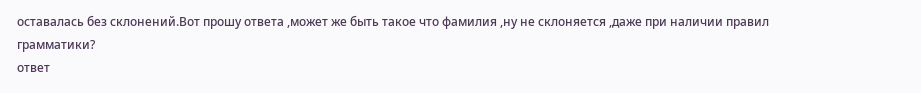оставалась без склонений.Вот прошу ответа ,может же быть такое что фамилия ,ну не склоняется ,даже при наличии правил грамматики?
ответ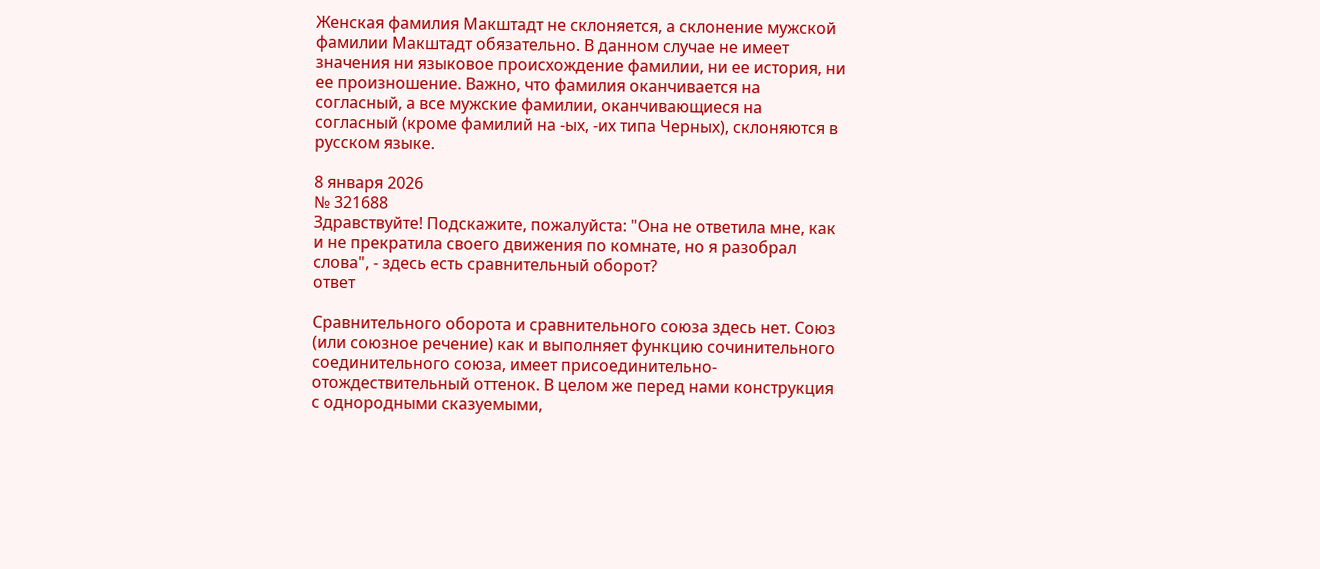Женская фамилия Макштадт не склоняется, а склонение мужской фамилии Макштадт обязательно. В данном случае не имеет значения ни языковое происхождение фамилии, ни ее история, ни ее произношение. Важно, что фамилия оканчивается на согласный, а все мужские фамилии, оканчивающиеся на согласный (кроме фамилий на -ых, -их типа Черных), склоняются в русском языке.

8 января 2026
№ 321688
Здравствуйте! Подскажите, пожалуйста: "Она не ответила мне, как и не прекратила своего движения по комнате, но я разобрал слова", - здесь есть сравнительный оборот?
ответ

Сравнительного оборота и сравнительного союза здесь нет. Союз (или союзное речение) как и выполняет функцию сочинительного соединительного союза, имеет присоединительно-отождествительный оттенок. В целом же перед нами конструкция с однородными сказуемыми,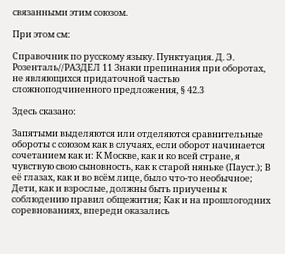связанными этим союзом.

При этом см:

Справочник по русскому языку. Пунктуация. Д. Э. Розенталь//РАЗДЕЛ 11 Знаки препинания при оборотах, не являющихся придаточной частью сложноподчиненного предложения, § 42.3

Здесь сказано:

Запятыми выделяются или отделяются сравнительные обороты с союзом как в случаях, если оборот начинается сочетанием как и: К Москве, как и ко всей стране, я чувствую свою сыновность, как к старой няньке (Пауст.); В её глазах, как и во всём лице, было что-то необычное; Дети, как и взрослые, должны быть приучены к соблюдению правил общежития; Как и на прошлогодних соревнованиях, впереди оказались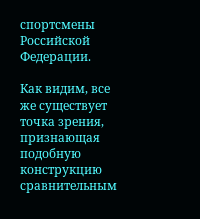спортсмены Российской Федерации.

Как видим, все же существует точка зрения, признающая подобную конструкцию сравнительным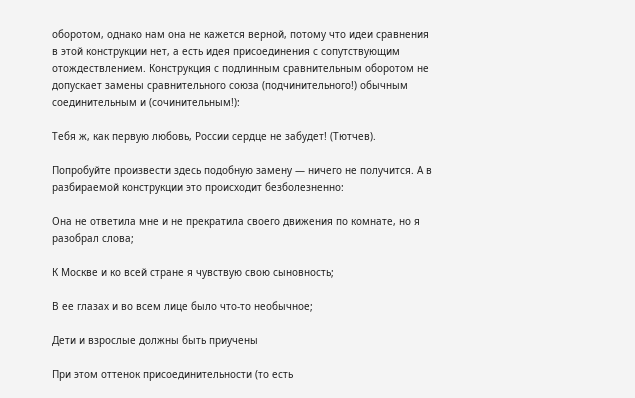оборотом, однако нам она не кажется верной, потому что идеи сравнения в этой конструкции нет, а есть идея присоединения с сопутствующим отождествлением. Конструкция с подлинным сравнительным оборотом не допускает замены сравнительного союза (подчинительного!) обычным соединительным и (сочинительным!):

Тебя ж, как первую любовь, России сердце не забудет! (Тютчев).

Попробуйте произвести здесь подобную замену — ничего не получится. А в разбираемой конструкции это происходит безболезненно:

Она не ответила мне и не прекратила своего движения по комнате, но я разобрал слова;

К Москве и ко всей стране я чувствую свою сыновность;

В ее глазах и во всем лице было что-то необычное;

Дети и взрослые должны быть приучены

При этом оттенок присоединительности (то есть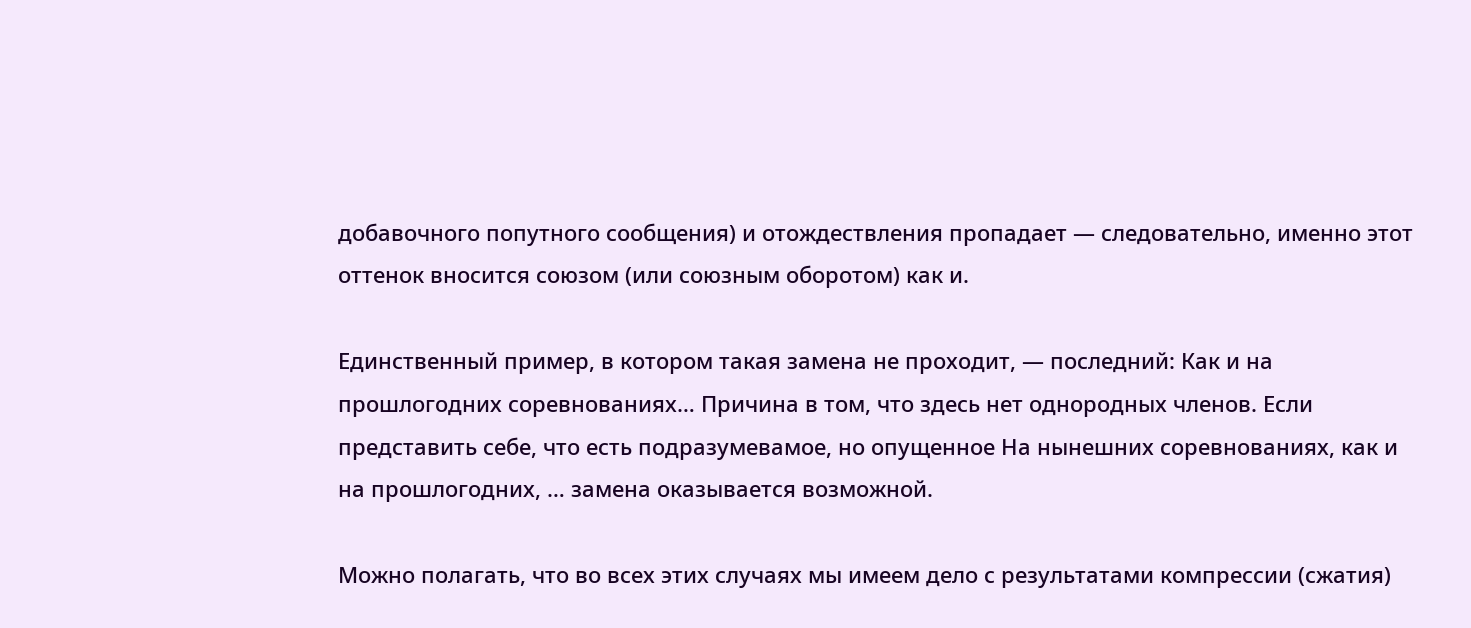добавочного попутного сообщения) и отождествления пропадает — следовательно, именно этот оттенок вносится союзом (или союзным оборотом) как и.

Единственный пример, в котором такая замена не проходит, — последний: Как и на прошлогодних соревнованиях… Причина в том, что здесь нет однородных членов. Если представить себе, что есть подразумевамое, но опущенное На нынешних соревнованиях, как и на прошлогодних, … замена оказывается возможной.

Можно полагать, что во всех этих случаях мы имеем дело с результатами компрессии (сжатия)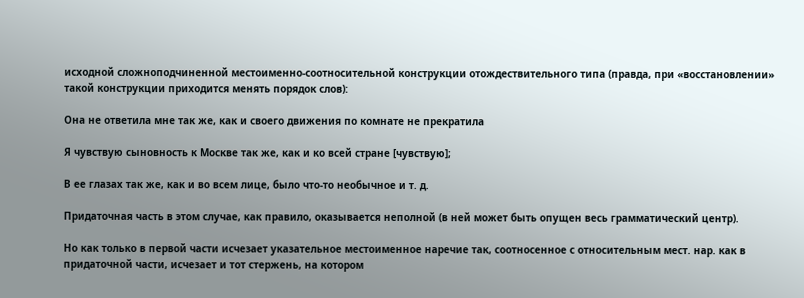исходной сложноподчиненной местоименно-соотносительной конструкции отождествительного типа (правда, при «восстановлении» такой конструкции приходится менять порядок слов):

Она не ответила мне так же, как и своего движения по комнате не прекратила

Я чувствую сыновность к Москве так же, как и ко всей стране [чувствую];

В ее глазах так же, как и во всем лице, было что-то необычное и т. д.

Придаточная часть в этом случае, как правило, оказывается неполной (в ней может быть опущен весь грамматический центр).

Но как только в первой части исчезает указательное местоименное наречие так, соотносенное с относительным мест. нар. как в придаточной части, исчезает и тот стержень, на котором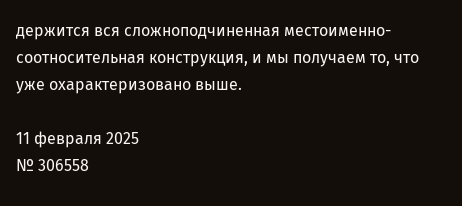держится вся сложноподчиненная местоименно-соотносительная конструкция, и мы получаем то, что уже охарактеризовано выше.

11 февраля 2025
№ 306558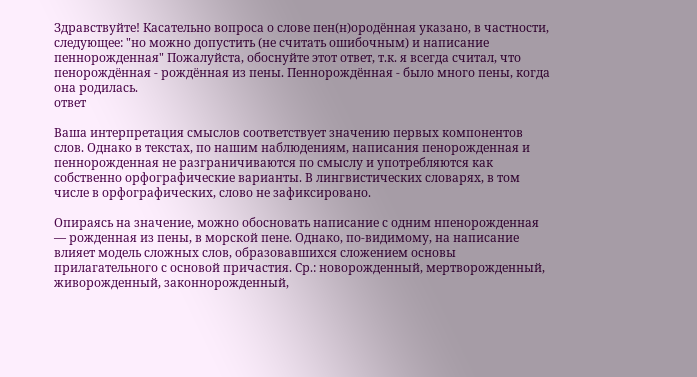Здравствуйте! Касательно вопроса о слове пен(н)ородённая указано, в частности, следующее: "но можно допустить (не считать ошибочным) и написание пеннорожденная" Пожалуйста, обоснуйте этот ответ, т.к. я всегда считал, что пенорождённая - рождённая из пены. Пеннорождённая - было много пены, когда она родилась.
ответ

Ваша интерпретация смыслов соответствует значению первых компонентов слов. Однако в текстах, по нашим наблюдениям, написания пенорожденная и пеннорожденная не разграничиваются по смыслу и употребляются как собственно орфографические варианты. В лингвистических словарях, в том числе в орфографических, слово не зафиксировано.

Опираясь на значение, можно обосновать написание с одним нпенорожденная ― рожденная из пены, в морской пене. Однако, по-видимому, на написание влияет модель сложных слов, образовавшихся сложением основы прилагательного с основой причастия. Ср.: новорожденный, мертворожденный, живорожденный, законнорожденный,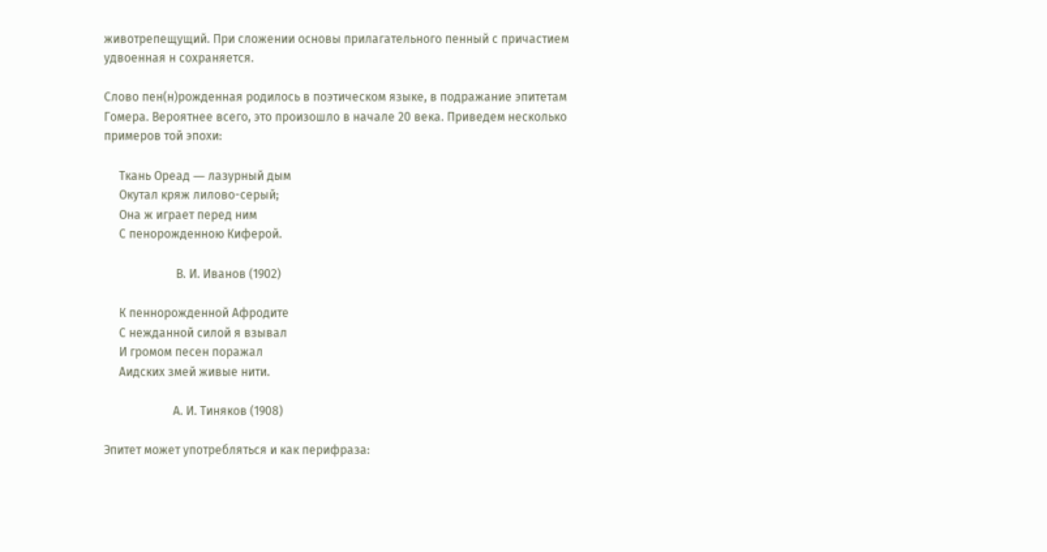животрепещущий. При сложении основы прилагательного пенный с причастием удвоенная н сохраняется.

Слово пен(н)рожденная родилось в поэтическом языке, в подражание эпитетам Гомера. Вероятнее всего, это произошло в начале 20 века. Приведем несколько примеров той эпохи:

     Ткань Ореад ― лазурный дым
     Окутал кряж лилово-серый;
     Она ж играет перед ним
     С пенорожденною Киферой.

                        В. И. Иванов (1902)

     К пеннорожденной Афродите
     С нежданной силой я взывал
     И громом песен поражал
     Аидских змей живые нити.

                       А. И. Тиняков (1908)

Эпитет может употребляться и как перифраза: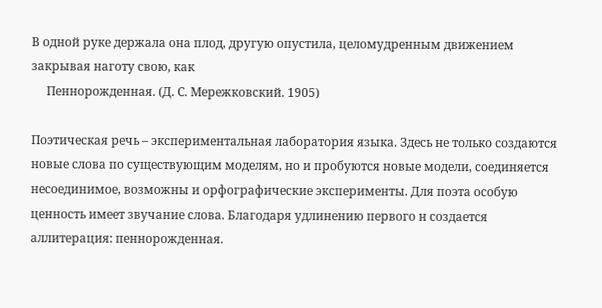В одной руке держала она плод, другую опустила, целомудренным движением закрывая наготу свою, как
     Пеннорожденная. (Д. С. Мережковский. 1905)

Поэтическая речь – экспериментальная лаборатория языка. Здесь не только создаются новые слова по существующим моделям, но и пробуются новые модели, соединяется несоединимое, возможны и орфографические эксперименты. Для поэта особую ценность имеет звучание слова. Благодаря удлинению первого н создается аллитерация: пеннорожденная.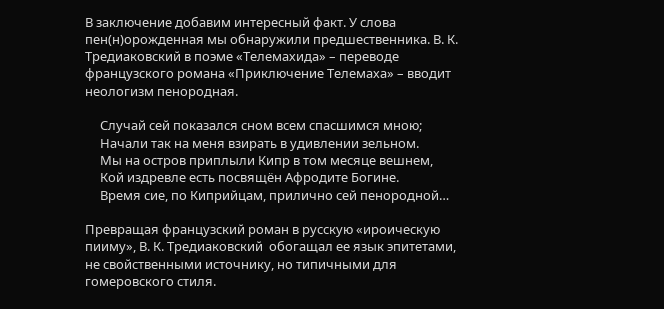В заключение добавим интересный факт. У слова пен(н)орожденная мы обнаружили предшественника. В. К. Тредиаковский в поэме «Телемахида» – переводе французского романа «Приключение Телемаха» – вводит неологизм пенородная.

     Случай сей показался сном всем спасшимся мною;
     Начали так на меня взирать в удивлении зельном.
     Мы на остров приплыли Кипр в том месяце вешнем,
     Кой издревле есть посвящён Афродите Богине.
     Время сие, по Киприйцам, прилично сей пенородной…

Превращая французский роман в русскую «ироическую пииму», В. К. Тредиаковский  обогащал ее язык эпитетами, не свойственными источнику, но типичными для гомеровского стиля.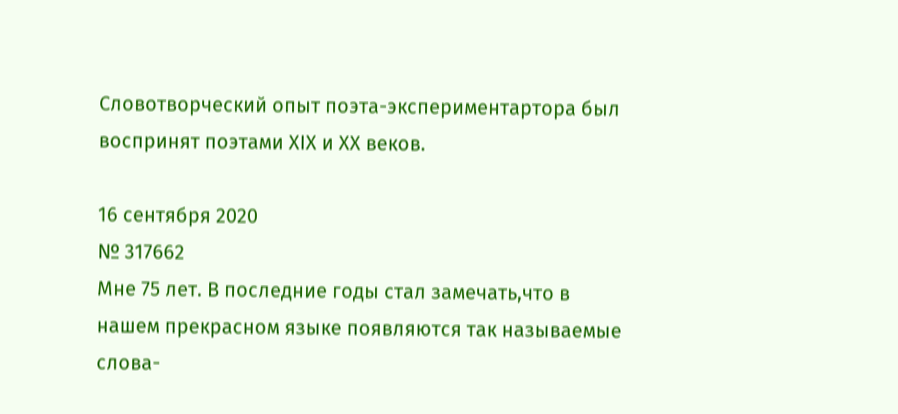Словотворческий опыт поэта-экспериментартора был воспринят поэтами XIX и ХХ веков.

16 сентября 2020
№ 317662
Мне 75 лет. В последние годы стал замечать,что в нашем прекрасном языке появляются так называемые слова-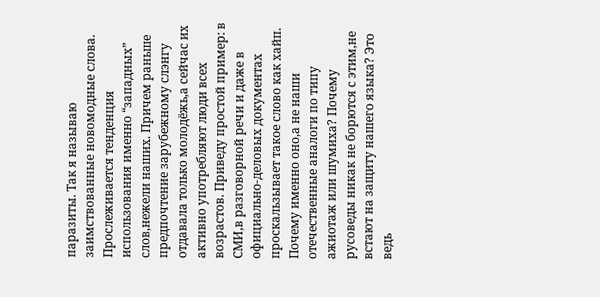паразиты. Так я называю заимствованные новомодные слова. Прослеживается тенденция использования именно “западных” слов,нежели наших. Причем раньше предпочтение зарубежному слэнгу отдавала только молодёжь,а сейчас их активно употребляют люди всех возрастов. Приведу простой пример: в СМИ,в разговорной речи и даже в официально-деловых документах проскальзывает такое слово как хайп. Почему именно оно,а не наши отечественные аналоги по типу ажиотаж или шумиха? Почему русоведы никак не борются с этим,не встают на защиту нашего языка? Это ведь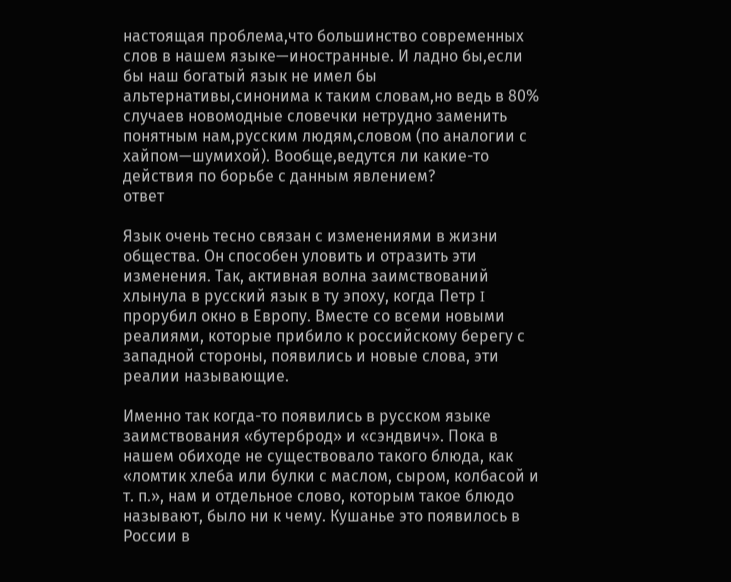настоящая проблема,что большинство современных слов в нашем языке—иностранные. И ладно бы,если бы наш богатый язык не имел бы альтернативы,синонима к таким словам,но ведь в 80% случаев новомодные словечки нетрудно заменить понятным нам,русским людям,словом (по аналогии с хайпом—шумихой). Вообще,ведутся ли какие-то действия по борьбе с данным явлением?
ответ

Язык очень тесно связан с изменениями в жизни общества. Он способен уловить и отразить эти изменения. Так, активная волна заимствований хлынула в русский язык в ту эпоху, когда Петр I прорубил окно в Европу. Вместе со всеми новыми реалиями, которые прибило к российскому берегу с западной стороны, появились и новые слова, эти реалии называющие.

Именно так когда-то появились в русском языке заимствования «бутерброд» и «сэндвич». Пока в нашем обиходе не существовало такого блюда, как «ломтик хлеба или булки с маслом, сыром, колбасой и т. п.», нам и отдельное слово, которым такое блюдо называют, было ни к чему. Кушанье это появилось в России в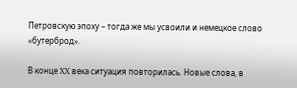Петровскую эпоху – тогда же мы усвоили и немецкое слово «бутерброд».

В конце XX века ситуация повторилась. Новые слова, в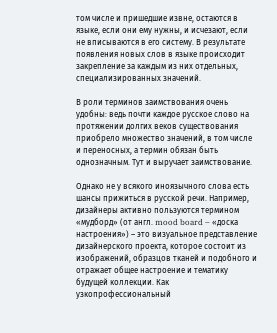том числе и пришедшие извне, остаются в языке, если они ему нужны, и исчезают, если не вписываются в его систему. В результате появления новых слов в языке происходит закрепление за каждым из них отдельных, специализированных значений.

В роли терминов заимствования очень удобны: ведь почти каждое русское слово на протяжении долгих веков существования приобрело множество значений, в том числе и переносных, а термин обязан быть однозначным. Тут и выручает заимствование.

Однако не у всякого иноязычного слова есть шансы прижиться в русской речи. Например, дизайнеры активно пользуются термином «мудборд» (от англ. mood board – «доска настроения») – это визуальное представление дизайнерского проекта, которое состоит из изображений, образцов тканей и подобного и отражает общее настроение и тематику будущей коллекции. Как узкопрофессиональный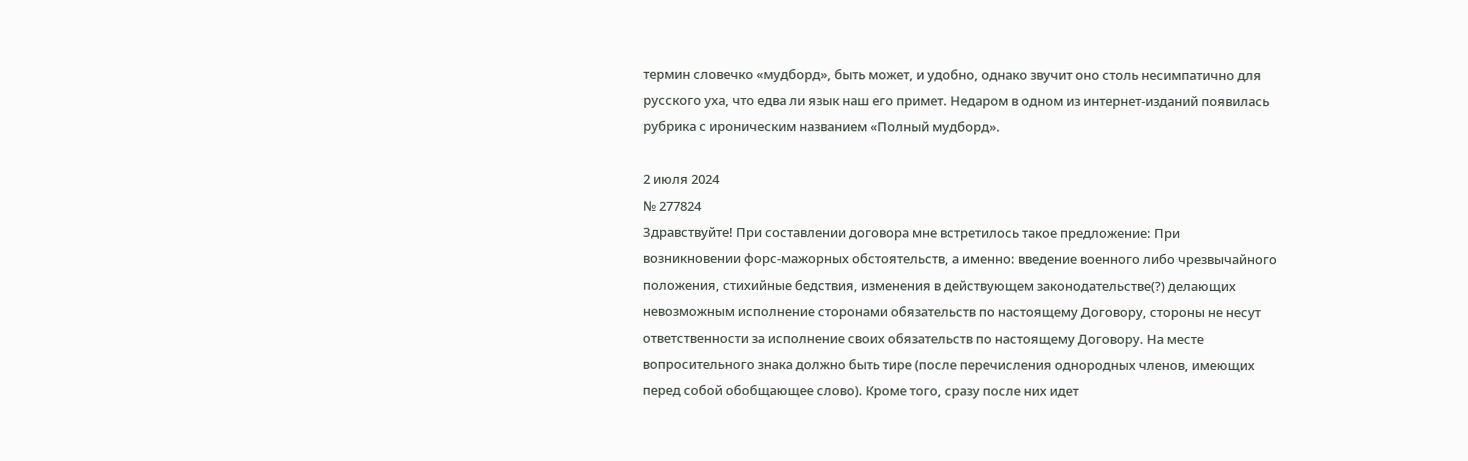термин словечко «мудборд», быть может, и удобно, однако звучит оно столь несимпатично для русского уха, что едва ли язык наш его примет. Недаром в одном из интернет-изданий появилась рубрика с ироническим названием «Полный мудборд».

2 июля 2024
№ 277824
Здравствуйте! При составлении договора мне встретилось такое предложение: При возникновении форс-мажорных обстоятельств, а именно: введение военного либо чрезвычайного положения, стихийные бедствия, изменения в действующем законодательстве(?) делающих невозможным исполнение сторонами обязательств по настоящему Договору, стороны не несут ответственности за исполнение своих обязательств по настоящему Договору. На месте вопросительного знака должно быть тире (после перечисления однородных членов, имеющих перед собой обобщающее слово). Кроме того, сразу после них идет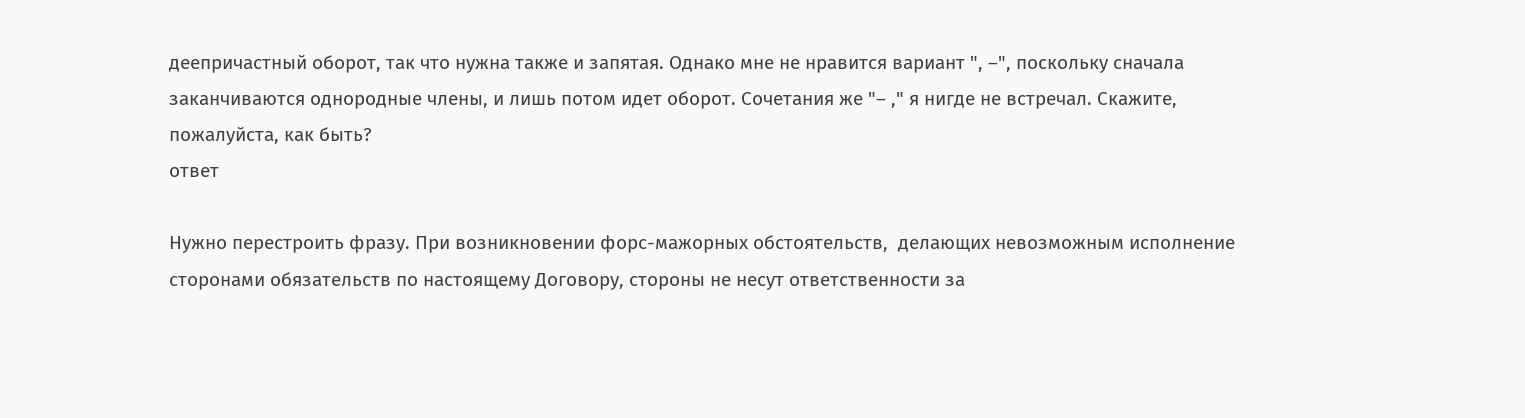деепричастный оборот, так что нужна также и запятая. Однако мне не нравится вариант ", –", поскольку сначала заканчиваются однородные члены, и лишь потом идет оборот. Сочетания же "– ," я нигде не встречал. Скажите, пожалуйста, как быть?
ответ

Нужно перестроить фразу. При возникновении форс-мажорных обстоятельств,  делающих невозможным исполнение сторонами обязательств по настоящему Договору, стороны не несут ответственности за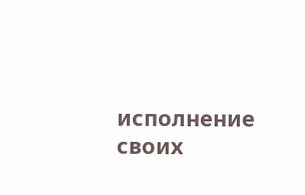исполнение своих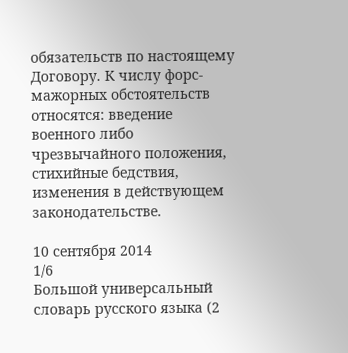обязательств по настоящему Договору. К числу форс-мажорных обстоятельств относятся: введение военного либо чрезвычайного положения, стихийные бедствия, изменения в действующем законодательстве.

10 сентября 2014
1/6
Большой универсальный словарь русского языка (2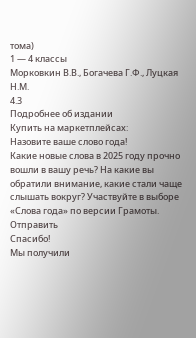тома)
1 — 4 классы
Морковкин В.В., Богачева Г.Ф., Луцкая Н.М.
4.3
Подробнее об издании
Купить на маркетплейсах:
Назовите ваше слово года!
Какие новые слова в 2025 году прочно вошли в вашу речь? На какие вы обратили внимание, какие стали чаще слышать вокруг? Участвуйте в выборе «Слова года» по версии Грамоты.
Отправить
Спасибо!
Мы получили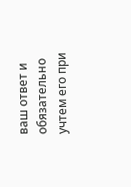ваш ответ и обязательно учтем его при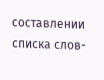составлении списка слов-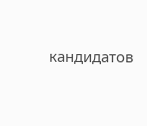кандидатов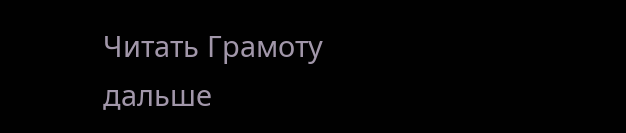Читать Грамоту дальше